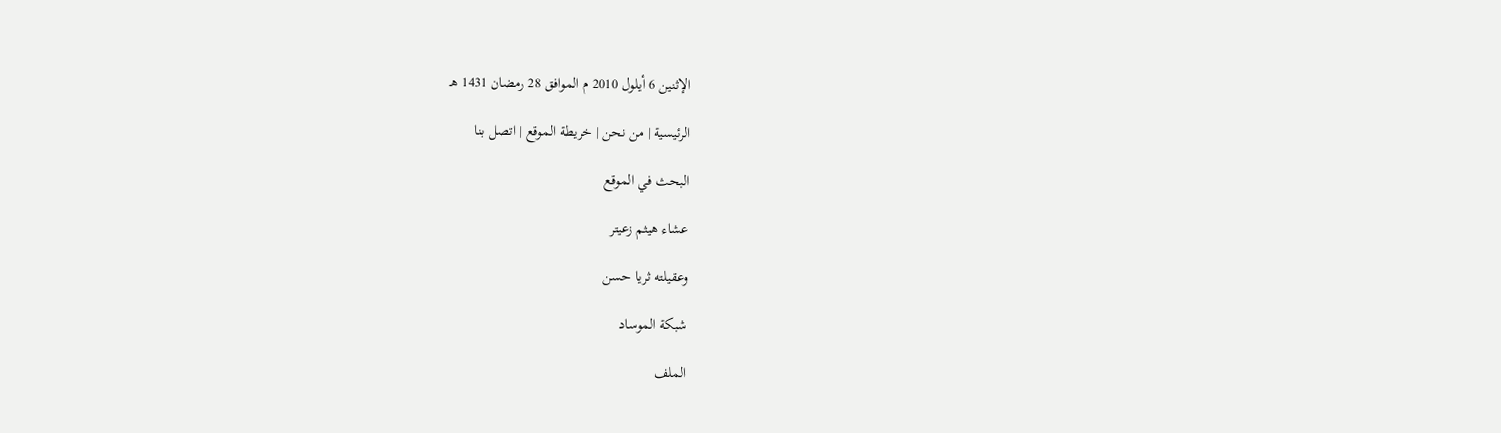الإثنين 6 أيلول 2010 م الموافق 28 رمضان 1431 هـ

الرئيسية | من نحن | خريطة الموقع | اتصل بنا

البحث في الموقع

عشاء هيثم زعيتر

وعقيلته ثريا حسن

شبكة الموساد

الملف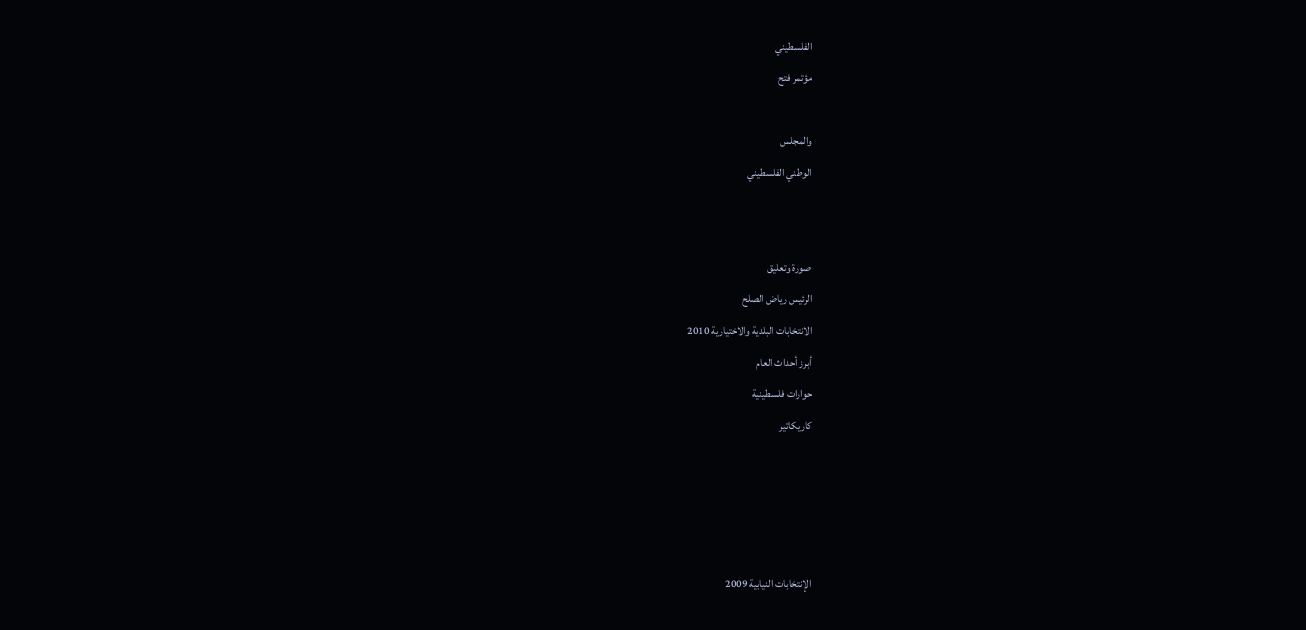الفلسطيني
مؤتمر فتح

والمجلس
الوطني الفلسطيني


صورة وتعليق
الرئيس رياض الصلح
الانتخابات البلدية والاختيارية 2010
أبرز أحداث العام
حوارات فلسطينية
كاريكاتير




الإنتخابات النيابية 2009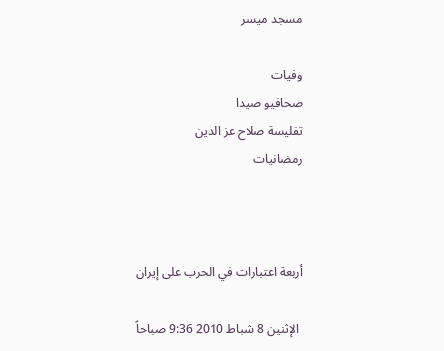مسجد ميسر

وفيات
صحافيو صيدا
تفليسة صلاح عز الدين
رمضانيات



أربعة اعتبارات في الحرب على إيران

 الإثنين 8 شباط 2010 9:36 صباحاً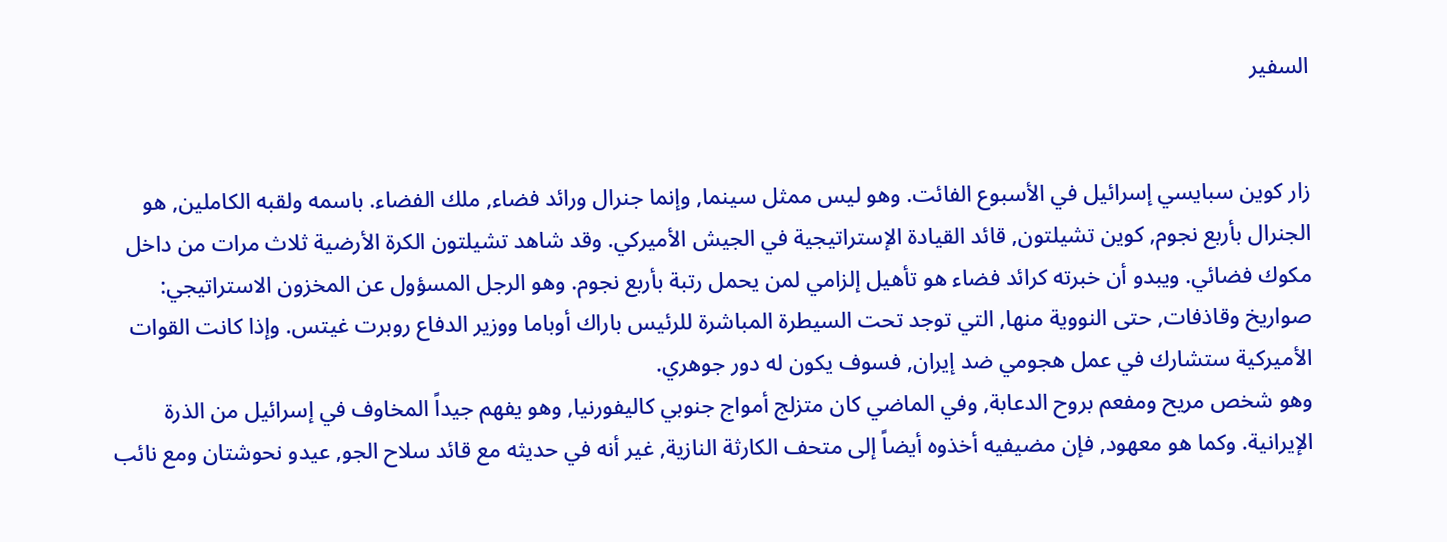السفير


زار كوين سبايسي إسرائيل في الأسبوع الفائت. وهو ليس ممثل سينما, وإنما جنرال ورائد فضاء, ملك الفضاء. باسمه ولقبه الكاملين, هو الجنرال بأربع نجوم, كوين تشيلتون, قائد القيادة الإستراتيجية في الجيش الأميركي. وقد شاهد تشيلتون الكرة الأرضية ثلاث مرات من داخل مكوك فضائي. ويبدو أن خبرته كرائد فضاء هو تأهيل إلزامي لمن يحمل رتبة بأربع نجوم. وهو الرجل المسؤول عن المخزون الاستراتيجي: صواريخ وقاذفات, حتى النووية منها, التي توجد تحت السيطرة المباشرة للرئيس باراك أوباما ووزير الدفاع روبرت غيتس. وإذا كانت القوات الأميركية ستشارك في عمل هجومي ضد إيران, فسوف يكون له دور جوهري.
وهو شخص مريح ومفعم بروح الدعابة, وفي الماضي كان متزلج أمواج جنوبي كاليفورنيا, وهو يفهم جيداً المخاوف في إسرائيل من الذرة الإيرانية. وكما هو معهود, فإن مضيفيه أخذوه أيضاً إلى متحف الكارثة النازية, غير أنه في حديثه مع قائد سلاح الجو, عيدو نحوشتان ومع نائب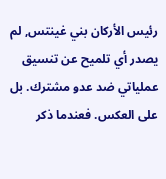رئيس الأركان بني غينتس, لم يصدر أي تلميح عن تنسيق عملياتي ضد عدو مشترك. بل على العكس. فعندما ذكر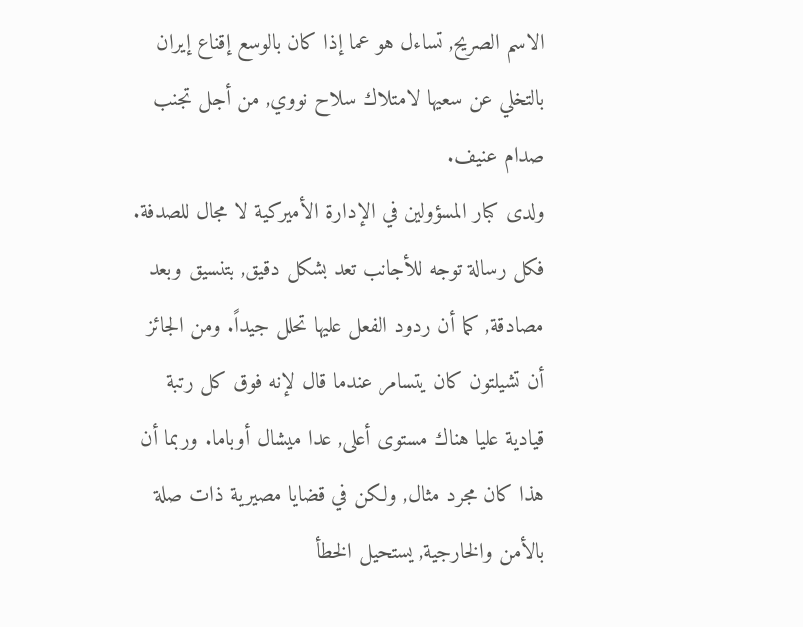الاسم الصريح, تساءل هو عما إذا كان بالوسع إقناع إيران بالتخلي عن سعيها لامتلاك سلاح نووي, من أجل تجنب صدام عنيف.
ولدى كبار المسؤولين في الإدارة الأميركية لا مجال للصدفة. فكل رسالة توجه للأجانب تعد بشكل دقيق, بتنسيق وبعد مصادقة, كما أن ردود الفعل عليها تحلل جيداً. ومن الجائز أن تشيلتون كان يتسامر عندما قال لإنه فوق كل رتبة قيادية عليا هناك مستوى أعلى, عدا ميشال أوباما. وربما أن هذا كان مجرد مثال, ولكن في قضايا مصيرية ذات صلة بالأمن والخارجية, يستحيل الخطأ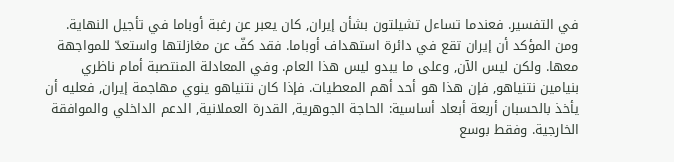في التفسير. فعندما تساءل تشيلتون بشأن إيران, كان يعبر عن رغبة أوباما في تأجيل النهاية.
ومن المؤكد أن إيران تقع في دائرة استهداف أوباما. فقد كفّ عن مغازلتها واستعدّ للمواجهة معها. ولكن ليس الآن, وعلى ما يبدو ليس هذا العام. وفي المعادلة المنتصبة أمام ناظري بنيامين نتنياهو, فإن هذا هو أحد أهم المعطيات. فإذا كان نتنياهو ينوي مهاجمة إيران, فعليه أن يأخذ بالحسبان أربعة أبعاد أساسية: الحاجة الجوهرية, القدرة العملانية, الدعم الداخلي والموافقة الخارجية. وفقط بوسع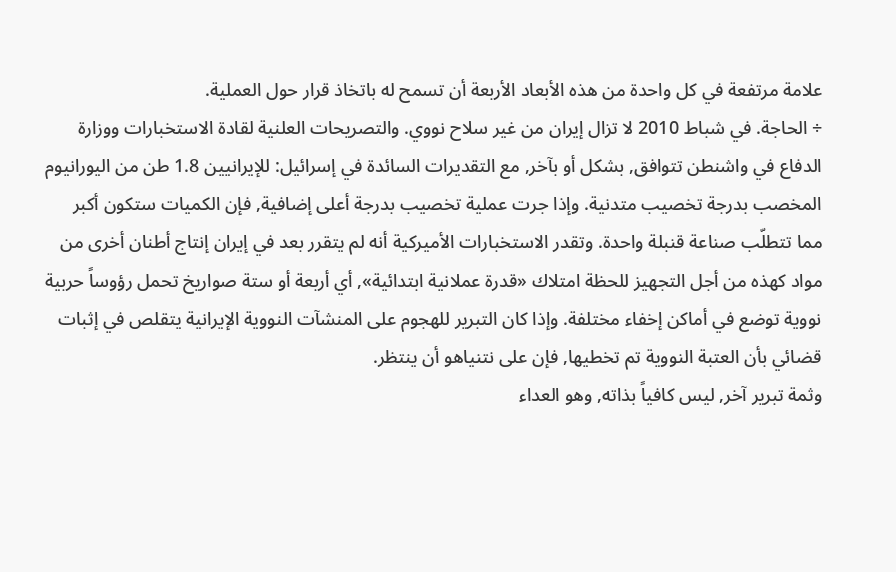علامة مرتفعة في كل واحدة من هذه الأبعاد الأربعة أن تسمح له باتخاذ قرار حول العملية.
÷ الحاجة. في شباط 2010 لا تزال إيران من غير سلاح نووي. والتصريحات العلنية لقادة الاستخبارات ووزارة الدفاع في واشنطن تتوافق, بشكل أو بآخر, مع التقديرات السائدة في إسرائيل: للإيرانيين 1.8 طن من اليورانيوم المخصب بدرجة تخصيب متدنية. وإذا جرت عملية تخصيب بدرجة أعلى إضافية, فإن الكميات ستكون أكبر مما تتطلّب صناعة قنبلة واحدة. وتقدر الاستخبارات الأميركية أنه لم يتقرر بعد في إيران إنتاج أطنان أخرى من مواد كهذه من أجل التجهيز للحظة امتلاك «قدرة عملانية ابتدائية», أي أربعة أو ستة صواريخ تحمل رؤوساً حربية نووية توضع في أماكن إخفاء مختلفة. وإذا كان التبرير للهجوم على المنشآت النووية الإيرانية يتقلص في إثبات قضائي بأن العتبة النووية تم تخطيها, فإن على نتنياهو أن ينتظر.
وثمة تبرير آخر, ليس كافياً بذاته, وهو العداء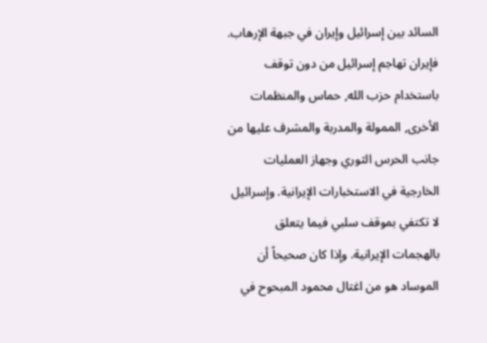السائد بين إسرائيل وإيران في جبهة الإرهاب. فإيران تهاجم إسرائيل من دون توقف باستخدام حزب الله, حماس والمنظمات الأخرى, الممولة والمدربة والمشرف عليها من جانب الحرس الثوري وجهاز العمليات الخارجية في الاستخبارات الإيرانية. وإسرائيل لا تكتفي بموقف سلبي فيما يتعلق بالهجمات الإيرانية. وإذا كان صحيحاً أن الموساد هو من اغتال محمود المبحوح في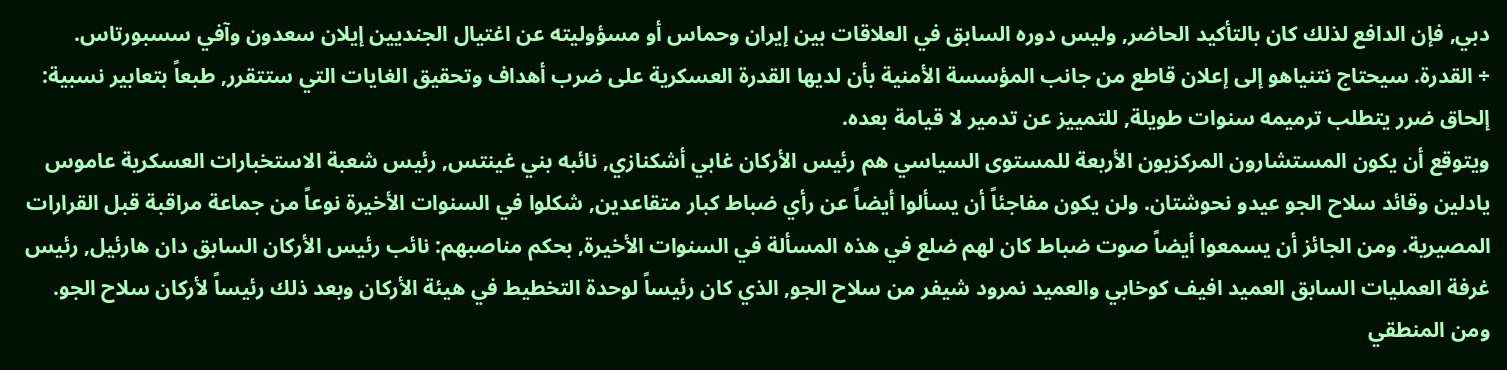دبي, فإن الدافع لذلك كان بالتأكيد الحاضر, وليس دوره السابق في العلاقات بين إيران وحماس أو مسؤوليته عن اغتيال الجنديين إيلان سعدون وآفي سسبورتاس.
÷ القدرة. سيحتاج نتنياهو إلى إعلان قاطع من جانب المؤسسة الأمنية بأن لديها القدرة العسكرية على ضرب أهداف وتحقيق الغايات التي ستتقرر, طبعاً بتعابير نسبية: إلحاق ضرر يتطلب ترميمه سنوات طويلة, للتمييز عن تدمير لا قيامة بعده.
ويتوقع أن يكون المستشارون المركزيون الأربعة للمستوى السياسي هم رئيس الأركان غابي أشكنازي, نائبه بني غينتس, رئيس شعبة الاستخبارات العسكرية عاموس يادلين وقائد سلاح الجو عيدو نحوشتان. ولن يكون مفاجئاً أن يسألوا أيضاً عن رأي ضباط كبار متقاعدين, شكلوا في السنوات الأخيرة نوعاً من جماعة مراقبة قبل القرارات المصيرية. ومن الجائز أن يسمعوا أيضاً صوت ضباط كان لهم ضلع في هذه المسألة في السنوات الأخيرة, بحكم مناصبهم: نائب رئيس الأركان السابق دان هارئيل, رئيس غرفة العمليات السابق العميد افيف كوخابي والعميد نمرود شيفر من سلاح الجو, الذي كان رئيساً لوحدة التخطيط في هيئة الأركان وبعد ذلك رئيساً لأركان سلاح الجو.
ومن المنطقي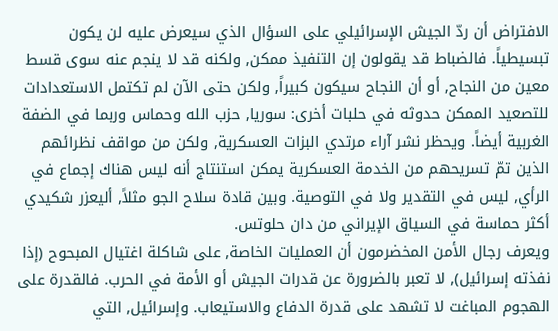الافتراض أن ردّ الجيش الإسرائيلي على السؤال الذي سيعرض عليه لن يكون تبسيطياً. فالضباط قد يقولون إن التنفيذ ممكن, ولكنه قد لا ينجم عنه سوى قسط معين من النجاح, أو أن النجاح سيكون كبيراً, ولكن حتى الآن لم تكتمل الاستعدادات للتصعيد الممكن حدوثه في حلبات أخرى: سوريا, حزب الله وحماس وربما في الضفة الغربية أيضاً. ويحظر نشر آراء مرتدي البزات العسكرية, ولكن من مواقف نظرائهم الذين تمّ تسريحهم من الخدمة العسكرية يمكن استنتاج أنه ليس هناك إجماع في الرأي, ليس في التقدير ولا في التوصية. وبين قادة سلاح الجو مثلاً, أليعزر شكيدي أكثر حماسة في السياق الإيراني من دان حلوتس.
ويعرف رجال الأمن المخضرمون أن العمليات الخاصة, على شاكلة اغتيال المبحوح (إذا نفذته إسرائيل), لا تعبر بالضرورة عن قدرات الجيش أو الأمة في الحرب. فالقدرة على الهجوم المباغت لا تشهد على قدرة الدفاع والاستيعاب. وإسرائيل, التي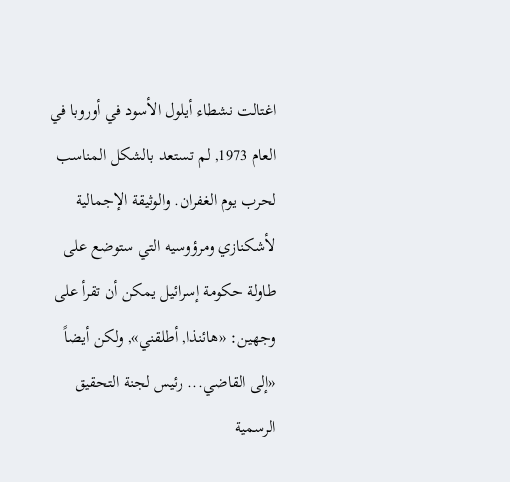اغتالت نشطاء أيلول الأسود في أوروبا في العام 1973, لم تستعد بالشكل المناسب لحرب يوم الغفران. والوثيقة الإجمالية لأشكنازي ومرؤوسيه التي ستوضع على طاولة حكومة إسرائيل يمكن أن تقرأ على وجهين: «هائنذا, أطلقني», ولكن أيضاً «إلى القاضي... رئيس لجنة التحقيق الرسمية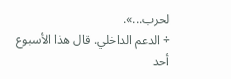لحرب...».
÷ الدعم الداخلي. قال هذا الأسبوع أحد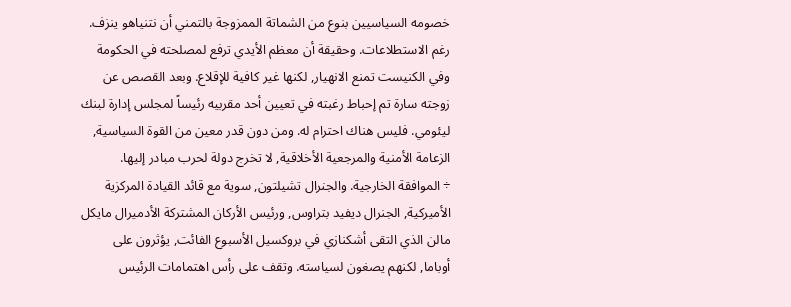خصومه السياسيين بنوع من الشماتة الممزوجة بالتمني أن نتنياهو ينزف. رغم الاستطلاعات. وحقيقة أن معظم الأيدي ترفع لمصلحته في الحكومة وفي الكنيست تمنع الانهيار, لكنها غير كافية للإقلاع. وبعد القصص عن زوجته سارة تم إحباط رغبته في تعيين أحد مقربيه رئيساً لمجلس إدارة لبنك ليئومي. فليس هناك احترام له. ومن دون قدر معين من القوة السياسية, الزعامة الأمنية والمرجعية الأخلاقية, لا تخرج دولة لحرب مبادر إليها.
÷ الموافقة الخارجية. والجنرال تشيلتون, سوية مع قائد القيادة المركزية الأميركية, الجنرال ديفيد بتراوس, ورئيس الأركان المشتركة الأدميرال مايكل مالن الذي التقى أشكنازي في بروكسيل الأسبوع الفائت, يؤثرون على أوباما, لكنهم يصغون لسياسته. وتقف على رأس اهتمامات الرئيس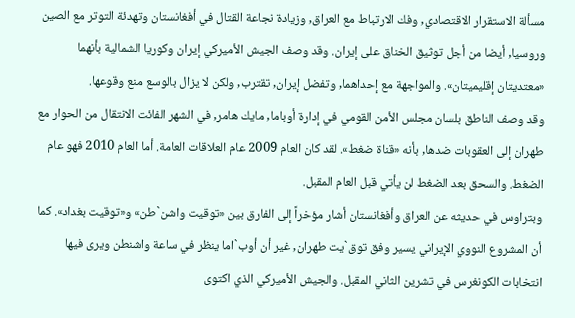مسألة الاستقرار الاقتصادي, وفك الارتباط مع العراق, وزيادة نجاعة القتال في أفغانستان وتهدئة التوتر مع الصين وروسيا, أيضا من أجل توثيق الخناق على إيران. وقد وصف الجيش الأميركي إيران وكوريا الشمالية بأنهما «معتديتان إقليميتان». والمواجهة مع إحداهما, وتفضل إيران, تقترب, ولكن لا يزال بالوسع منع وقوعها.
وقد وصف الناطق بلسان مجلس الأمن القومي في إدارة أوباما, مايك هامر, في الشهر الفائت الانتقال من الحوار مع طهران إلى العقوبات ضدها, بأنه «قناة ضغط». لقد كان العام 2009 عام العلاقات العامة. أما العام 2010 فهو عام الضغط. والسحق بعد الضغط لن يأتي قبل العام المقبل.
وبتراوس في حديثه عن العراق وأفغانستان أشار مؤخراً إلى الفارق بين «توقيت واشن`طن» و«توقيت بغداد». كما أن المشروع النووي الإيراني يسير وفق توق`يت طهران, غير أن أوب`اما ينظر في ساعة واشنطن ويرى فيها انتخابات الكونغرس في تشرين الثاني المقبل. والجيش الأميركي الذي اكتوى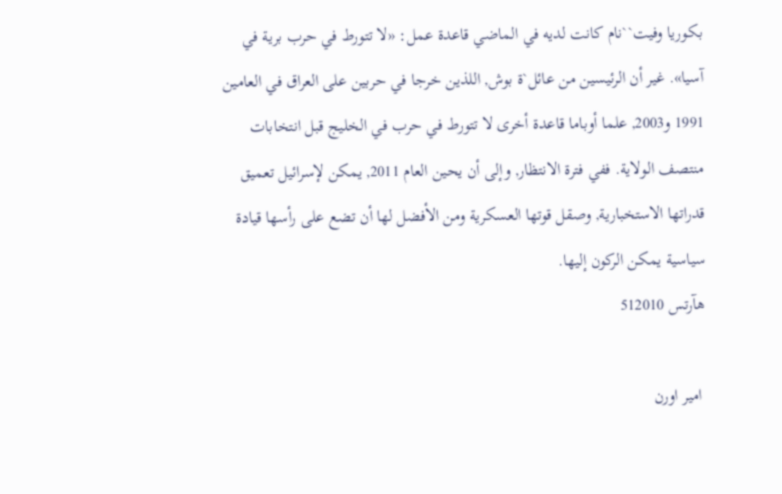بكوريا وفيت``نام كانت لديه في الماضي قاعدة عمل: «لا تتورط في حرب برية في آسيا». غير أن الرئيسين من عائل`ة بوش, اللذين خرجا في حربين على العراق في العامين 1991 و2003, علما أوباما قاعدة أخرى لا تتورط في حرب في الخليج قبل انتخابات منتصف الولاية. ففي فترة الانتظار, وإلى أن يحين العام 2011, يمكن لإسرائيل تعميق قدراتها الاستخبارية, وصقل قوتها العسكرية ومن الأفضل لها أن تضع على رأسها قيادة سياسية يمكن الركون إليها.
هآرتس 512010

 امير اورن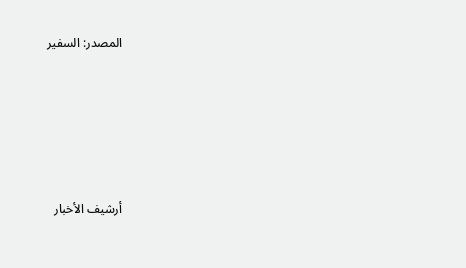المصدر: السفير





أرشيف الأخبار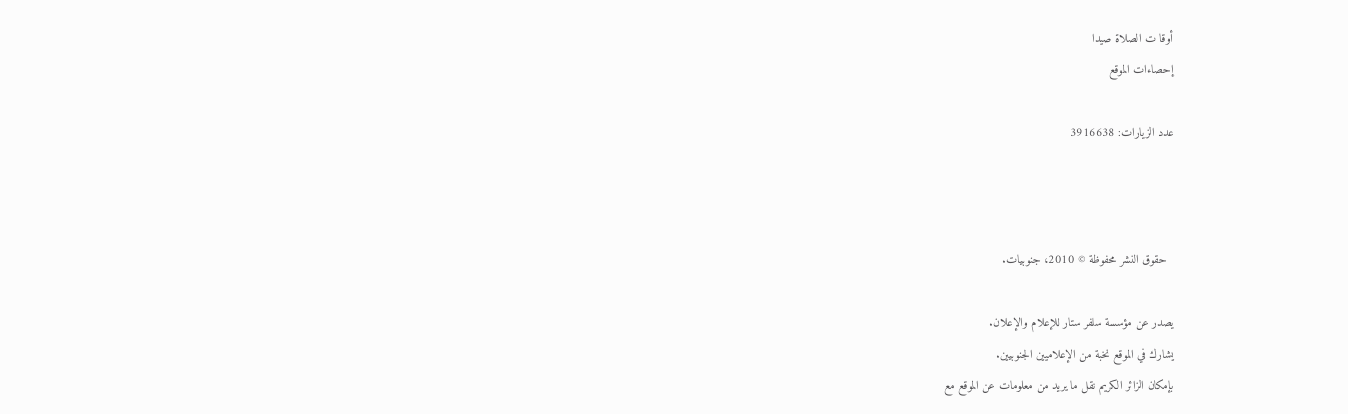أوقا ت الصلاة صيدا
إحصاءات الموقع

عدد الزيارات: 3916638



  حقوق النشر محفوظة © 2010، جنوبيات.

يصدر عن مؤسسة سلفر ستار للإعلام والإعلان.
يشارك في الموقع نخبة من الإعلاميين الجنوبيين.
بإمكان الزائر الكريم نقل ما يريد من معلومات عن الموقع مع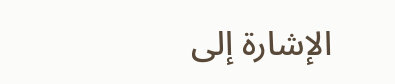الإشارة إلى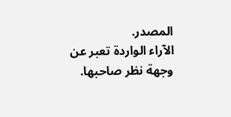المصدر.
الآراء الواردة تعبر عن وجهة نظر صاحبها.